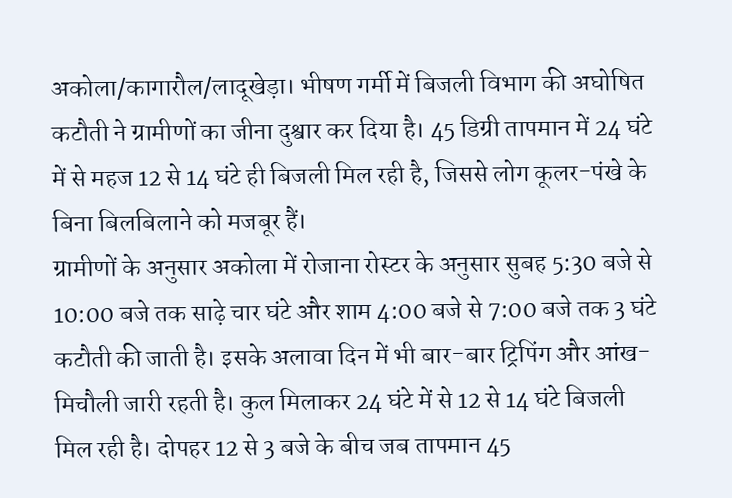अकोला/कागारौल/लादूखेड़ा। भीषण गर्मी में बिजली विभाग की अघोषित कटौती ने ग्रामीणों का जीना दुश्वार कर दिया है। 45 डिग्री तापमान में 24 घंटे में से महज 12 से 14 घंटे ही बिजली मिल रही है, जिससे लोग कूलर-पंखे के बिना बिलबिलाने को मजबूर हैं।
ग्रामीणों के अनुसार अकोला में रोजाना रोस्टर के अनुसार सुबह 5:30 बजे से 10:00 बजे तक साढ़े चार घंटे और शाम 4:00 बजे से 7:00 बजे तक 3 घंटे कटौती की जाती है। इसके अलावा दिन में भी बार-बार ट्रिपिंग और आंख-मिचौली जारी रहती है। कुल मिलाकर 24 घंटे में से 12 से 14 घंटे बिजली मिल रही है। दोपहर 12 से 3 बजे के बीच जब तापमान 45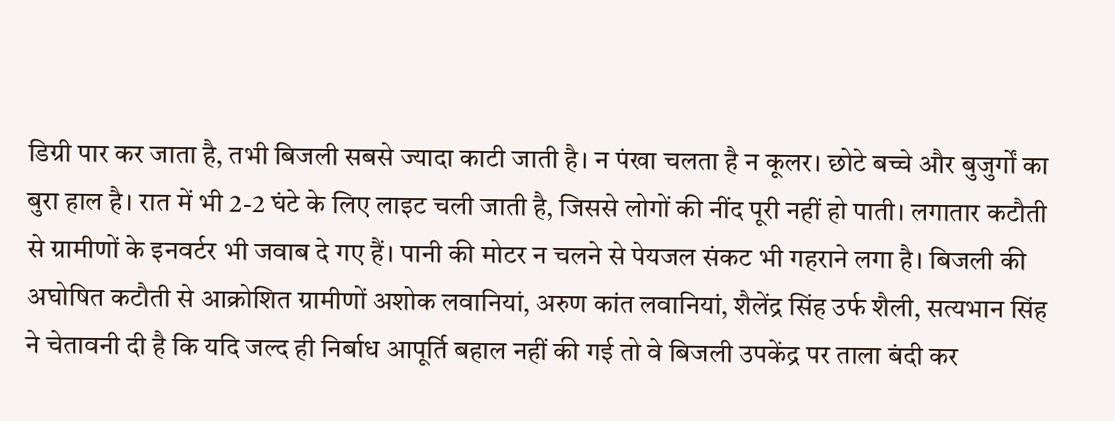डिग्री पार कर जाता है, तभी बिजली सबसे ज्यादा काटी जाती है। न पंखा चलता है न कूलर। छोटे बच्चे और बुजुर्गों का बुरा हाल है। रात में भी 2-2 घंटे के लिए लाइट चली जाती है, जिससे लोगों की नींद पूरी नहीं हो पाती। लगातार कटौती से ग्रामीणों के इनवर्टर भी जवाब दे गए हैं। पानी की मोटर न चलने से पेयजल संकट भी गहराने लगा है। बिजली की अघोषित कटौती से आक्रोशित ग्रामीणों अशोक लवानियां, अरुण कांत लवानियां, शैलेंद्र सिंह उर्फ शैली, सत्यभान सिंह ने चेतावनी दी है कि यदि जल्द ही निर्बाध आपूर्ति बहाल नहीं की गई तो वे बिजली उपकेंद्र पर ताला बंदी कर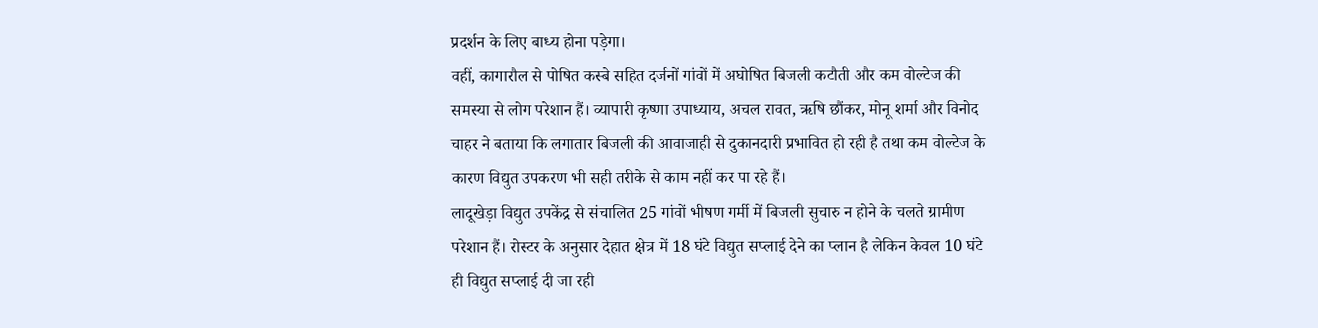प्रदर्शन के लिए बाध्य होना पड़ेगा।
वहीं, कागारौल से पोषित कस्बे सहित दर्जनों गांवों में अघोषित बिजली कटौती और कम वोल्टेज की समस्या से लोग परेशान हैं। व्यापारी कृष्णा उपाध्याय, अचल रावत, ऋषि छौंकर, मोनू शर्मा और विनोद चाहर ने बताया कि लगातार बिजली की आवाजाही से दुकानदारी प्रभावित हो रही है तथा कम वोल्टेज के कारण विद्युत उपकरण भी सही तरीके से काम नहीं कर पा रहे हैं।
लादूखेड़ा विद्युत उपकेंद्र से संचालित 25 गांवों भीषण गर्मी में बिजली सुचारु न होने के चलते ग्रामीण परेशान हैं। रोस्टर के अनुसार देहात क्षेत्र में 18 घंटे विद्युत सप्लाई देने का प्लान है लेकिन केवल 10 घंटे ही विद्युत सप्लाई दी जा रही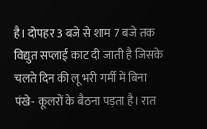है। दोपहर 3 बजे से शाम 7 बजे तक विद्युत सप्लाई काट दी जाती है जिसके चलते दिन की लू भरी गर्मी में बिना पंखे- कूलरों के बैठना पड़ता है। रात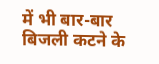में भी बार-बार बिजली कटने के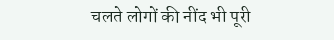चलते लोगों की नींद भी पूरी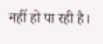नहीं हो पा रही है।